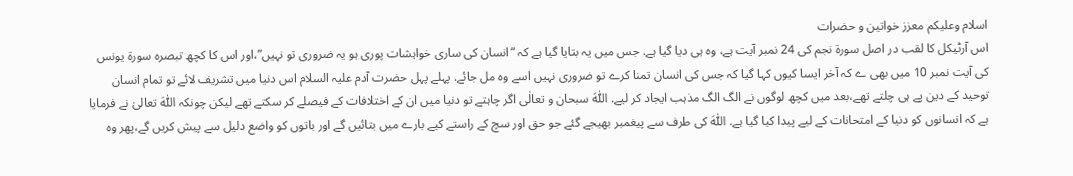اسلام وعلیکم معزز خواتین و حضرات
اس آرٹیکل کا لقب در اصل سورۃ نجم کی 24 نمبر آیت ہے، وہ ہی دیا گیا ہے. جس میں یہ بتایا گیا ہے کہ “انسان کی ساری خواہشات پوری ہو یہ ضروری تو نہیں”،اور اس کا کچھ تبصرہ سورۃ یونس کی آیت نمبر 10 میں بھی ے کہ آخر ایسا کیوں کہا گیا کہ جس کی انسان تمنا کرے تو ضروری نہیں اسے وہ مل جائے. پہلے پہل حضرت آدم علیہ السلام اس دنیا میں تشریف لائے تو تمام انسان توحید کے دین پے ہی چلتے تھے،بعد میں کچھ لوگوں نے الگ الگ مذہب ایجاد کر لیے. اللّٰهَ سبحان و تعالٰی اگر چاہتے تو دنیا میں ان کے اختلافات کے فیصلے کر سکتے تھے لیکن چونکہ اللّٰهَ تعالیٰ نے فرمایا ہے کہ انسانوں کو دنیا کے امتحانات کے لیے پیدا کیا گیا ہے. اللّٰهَ کی طرف سے پیغمبر بھیجے گئے جو حق اور سچ کے راستے کیے بارے میں بتائیں گے اور باتوں کو واضع دلیل سے پیش کریں گے،پھر وہ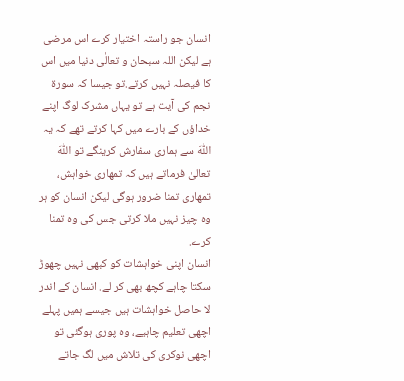انسان جو راستہ اختیار کرے اس مرضی ہے لیکن اللہ سبحان و تعالٰی دنیا میں اس کا فیصلہ نہیں کرتے.تو جیسا کہ سورۃ نجم کی آیت ہے تو یہاں مشرک لوگ اپنے خداؤں کے بارے میں کہا کرتے تھے کہ یہ اللّٰهَ سے ہماری سفارش کرینگے تو اللّٰهَ تعالیٰ فرماتے ہیں کہ تمھاری خواہش، تمھاری تمنا ضرور ہوگی لیکن انسان کو ہر وہ چیز نہیں ملا کرتی جس کی وہ تمنا کرے.
انسان اپنی خواہشات کو کبھی نہیں چھوڑ سکتا چاہے کچھ بھی کر لے. انسان کے اندر لا حاصل خواہشات ہیں جیسے ہمیں پہلے اچھی تعلیم چاہیے، وہ پوری ہوگئی تو اچھی نوکری کی تلاش میں لگ جاتے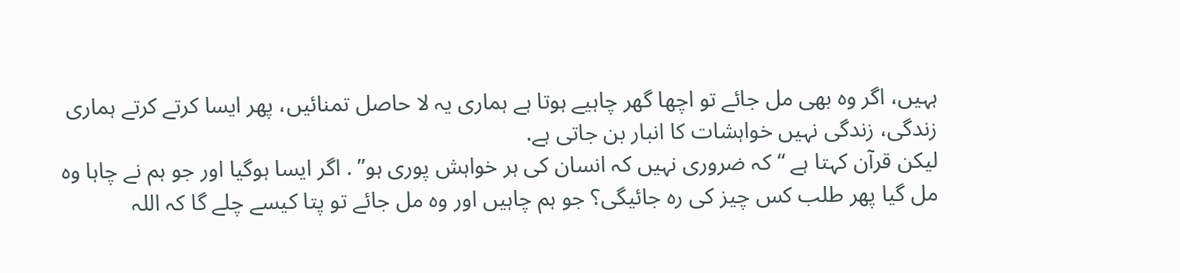ہہیں، اگر وہ بھی مل جائے تو اچھا گھر چاہیے ہوتا ہے ہماری یہ لا حاصل تمنائیں، پھر ایسا کرتے کرتے ہماری زندگی، زندگی نہیں خواہشات کا انبار بن جاتی ہے.
لیکن قرآن کہتا ہے “کہ ضروری نہیں کہ انسان کی ہر خواہش پوری ہو” . اگر ایسا ہوگیا اور جو ہم نے چاہا وہ مل گیا پھر طلب کس چیز کی رہ جائیگی؟ جو ہم چاہیں اور وہ مل جائے تو پتا کیسے چلے گا کہ اللہ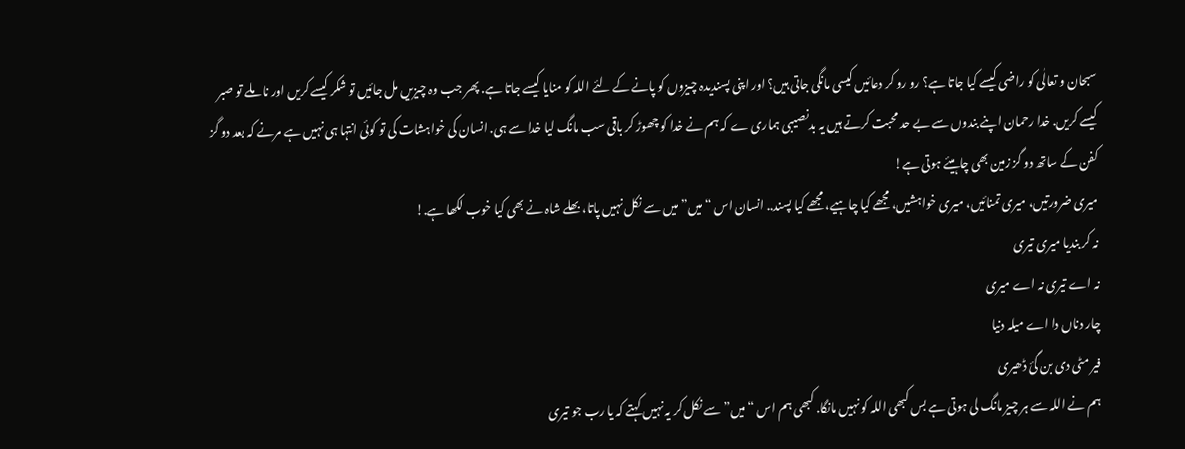سبحان و تعالٰی کو راضی کیسے کیا جاتا ہے؟ رو رو کر دعائیں کیسی مانگی جاتی ہیں؟ اور اپنی پسندیدہ چیزوں کو پانے کے لئے اللہ کو منایا کیسے جاتا ہے. پھر جب وہ چیزیں مل جائیں تو شکر کیسے کریں اور نا ملے تو صبر کیسے کریں. خدا رحمان اپنے بندوں سے بے حد محبت کرتے ہیں یہ بدنصیبی ہماری ے کہ ہم نے خدا کو چھوڑ کر باقی سب مانگ لیا خدا سے ہی. انسان کی خواہشات کی تو کوئی انتہا ہی نہیں ہے مرنے کہ بعد دو گز کفن کے ساتھ دو گز زمین بھی چاہیئے ہوتی ہے!
میری ضرورتیں، میری تمنائیں، میری خواہشیں، مجھے کیا چاہیے، مجھے کیا پسند.. انسان اس “میں” میں سے نکل نہیں پاتا، بھلے شاہ نے بھی کیا خوب لکھا ہے.!
نہ کر بندیا میری تیری
نہ اے تیری نہ اے میری
چار دناں دا اے میلہ دنیا
فیر مٹی دی بن گئ ڈھیری
ہم نے اللہ سے ہر چیز مانگ لی ہوتی ہے بس کبھی اللہ کو نہیں مانگا. کبھی ہم اس “میں” سے نکل کر یہ نہیں کہتے کہ یا رب جو تیری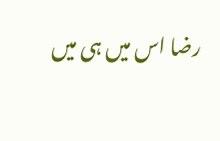رضا اس میں ہی میں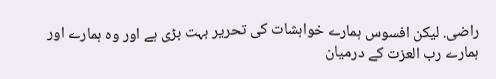راضی. لیکن افسوس ہمارے خواہشات کی تحریر بہت بڑی ہے اور وہ ہمارے اور ہمارے رب العزت کے درمیان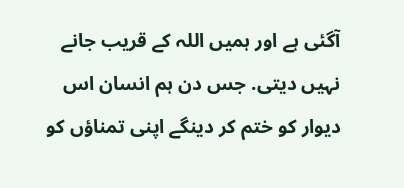آگئی ہے اور ہمیں اللہ کے قریب جانے نہیں دیتی. جس دن ہم انسان اس دیوار کو ختم کر دینگے اپنی تمناؤں کو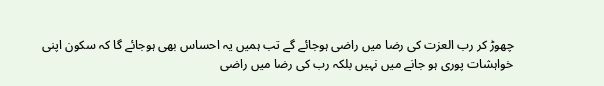چھوڑ کر رب العزت کی رضا میں راضی ہوجائے گے تب ہمیں یہ احساس بھی ہوجائے گا کہ سکون اپنی خواہشات پوری ہو جانے میں نہیں بلکہ رب کی رضا میں راضی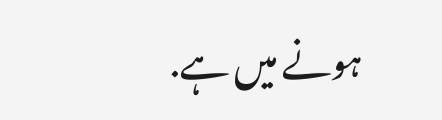ہونے میں ہے.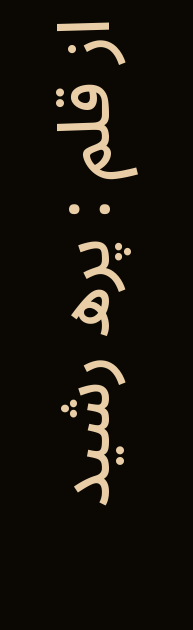از قلم : پرھ رشید